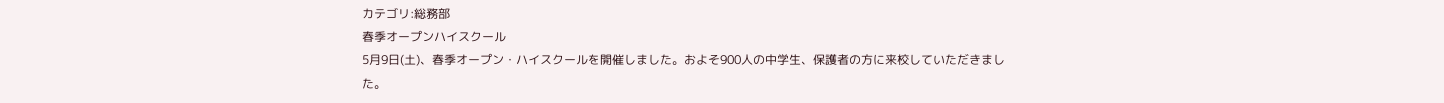カテゴリ:総務部
春季オープンハイスクール
5月9日(土)、春季オープン・ハイスクールを開催しました。およそ900人の中学生、保護者の方に来校していただきました。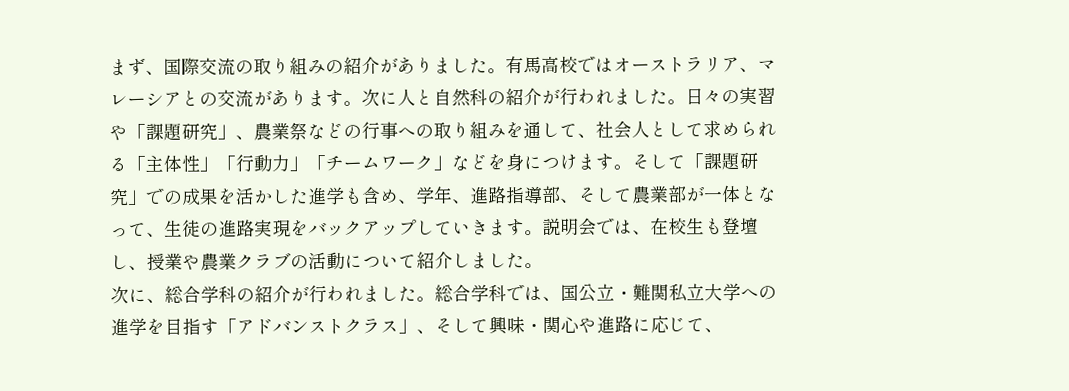まず、国際交流の取り組みの紹介がありました。有馬高校ではオーストラリア、マレーシアとの交流があります。次に人と自然科の紹介が行われました。日々の実習や「課題研究」、農業祭などの行事への取り組みを通して、社会人として求められる「主体性」「行動力」「チームワーク」などを身につけます。そして「課題研究」での成果を活かした進学も含め、学年、進路指導部、そして農業部が一体となって、生徒の進路実現をバックアップしていきます。説明会では、在校生も登壇し、授業や農業クラブの活動について紹介しました。
次に、総合学科の紹介が行われました。総合学科では、国公立・難関私立大学への進学を目指す「アドバンストクラス」、そして興味・関心や進路に応じて、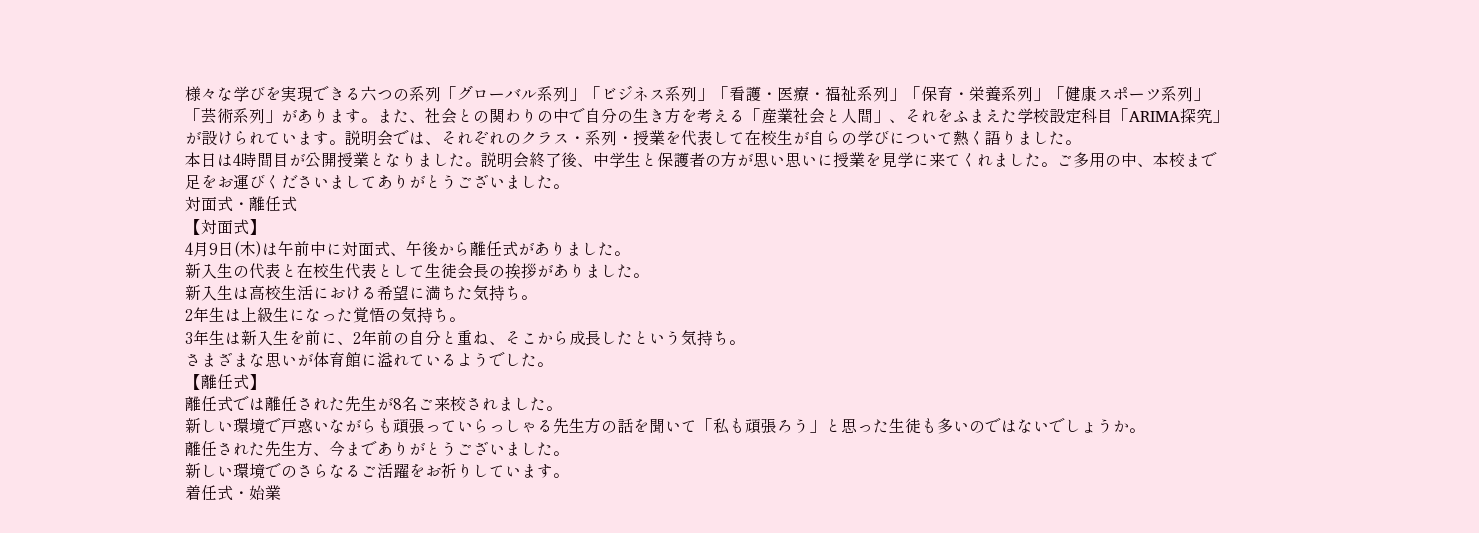様々な学びを実現できる六つの系列「グローバル系列」「ビジネス系列」「看護・医療・福祉系列」「保育・栄養系列」「健康スポーツ系列」「芸術系列」があります。また、社会との関わりの中で自分の生き方を考える「産業社会と人間」、それをふまえた学校設定科目「ARIMA探究」が設けられています。説明会では、それぞれのクラス・系列・授業を代表して在校生が自らの学びについて熱く語りました。
本日は4時間目が公開授業となりました。説明会終了後、中学生と保護者の方が思い思いに授業を見学に来てくれました。ご多用の中、本校まで足をお運びくださいましてありがとうございました。
対面式・離任式
【対面式】
4月9日(木)は午前中に対面式、午後から離任式がありました。
新入生の代表と在校生代表として生徒会長の挨拶がありました。
新入生は高校生活における希望に満ちた気持ち。
2年生は上級生になった覚悟の気持ち。
3年生は新入生を前に、2年前の自分と重ね、そこから成長したという気持ち。
さまざまな思いが体育館に溢れているようでした。
【離任式】
離任式では離任された先生が8名ご来校されました。
新しい環境で戸惑いながらも頑張っていらっしゃる先生方の話を聞いて「私も頑張ろう」と思った生徒も多いのではないでしょうか。
離任された先生方、今までありがとうございました。
新しい環境でのさらなるご活躍をお祈りしています。
着任式・始業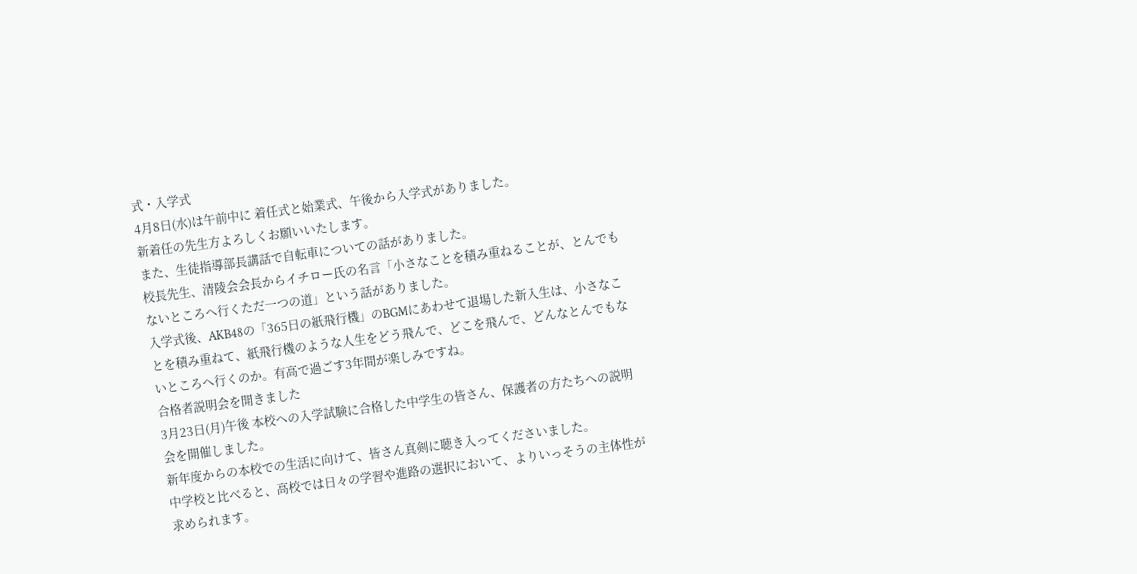式・入学式
4月8日(水)は午前中に 着任式と始業式、午後から入学式がありました。
新着任の先生方よろしくお願いいたします。
また、生徒指導部長講話で自転車についての話がありました。
校長先生、清陵会会長からイチロー氏の名言「小さなことを積み重ねることが、とんでもないところへ行くただ一つの道」という話がありました。
入学式後、AKB48の「365日の紙飛行機」のBGMにあわせて退場した新入生は、小さなことを積み重ねて、紙飛行機のような人生をどう飛んで、どこを飛んで、どんなとんでもないところへ行くのか。有高で過ごす3年間が楽しみですね。
合格者説明会を開きました
3月23日(月)午後 本校への入学試験に合格した中学生の皆さん、保護者の方たちへの説明会を開催しました。
新年度からの本校での生活に向けて、皆さん真剣に聴き入ってくださいました。
中学校と比べると、高校では日々の学習や進路の選択において、よりいっそうの主体性が求められます。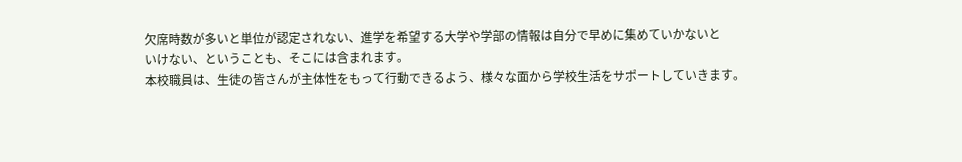欠席時数が多いと単位が認定されない、進学を希望する大学や学部の情報は自分で早めに集めていかないと
いけない、ということも、そこには含まれます。
本校職員は、生徒の皆さんが主体性をもって行動できるよう、様々な面から学校生活をサポートしていきます。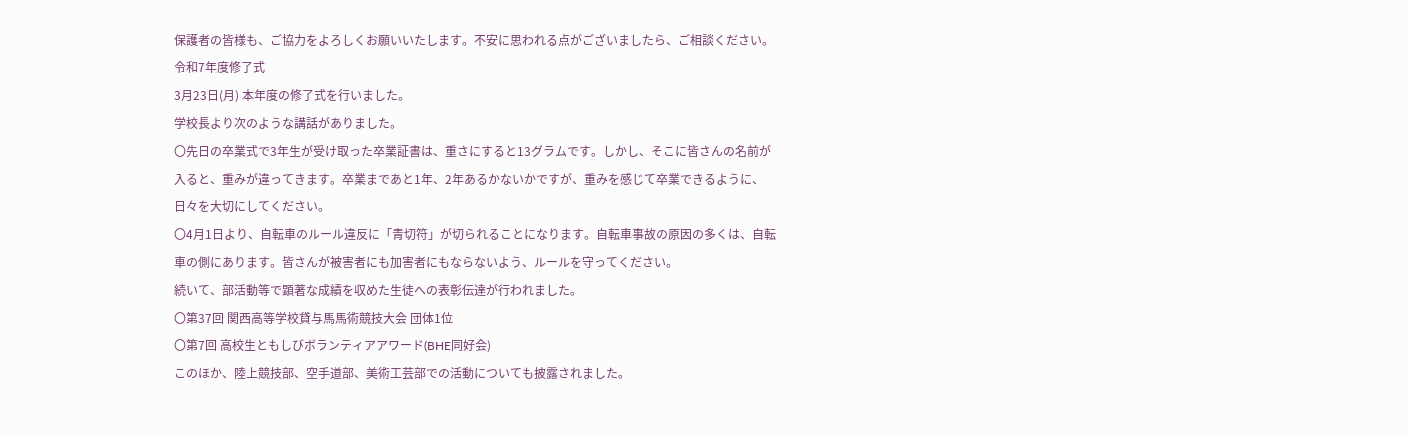保護者の皆様も、ご協力をよろしくお願いいたします。不安に思われる点がございましたら、ご相談ください。
令和7年度修了式
3月23日(月) 本年度の修了式を行いました。
学校長より次のような講話がありました。
〇先日の卒業式で3年生が受け取った卒業証書は、重さにすると13グラムです。しかし、そこに皆さんの名前が
入ると、重みが違ってきます。卒業まであと1年、2年あるかないかですが、重みを感じて卒業できるように、
日々を大切にしてください。
〇4月1日より、自転車のルール違反に「青切符」が切られることになります。自転車事故の原因の多くは、自転
車の側にあります。皆さんが被害者にも加害者にもならないよう、ルールを守ってください。
続いて、部活動等で顕著な成績を収めた生徒への表彰伝達が行われました。
〇第37回 関西高等学校貸与馬馬術競技大会 団体1位
〇第7回 高校生ともしびボランティアアワード(BHE同好会)
このほか、陸上競技部、空手道部、美術工芸部での活動についても披露されました。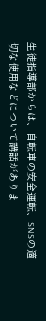生徒指導部からは、自転車の安全運転、SNSの適切な使用などについて講話がありま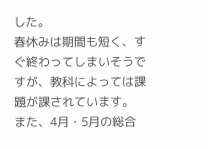した。
春休みは期間も短く、すぐ終わってしまいそうですが、教科によっては課題が課されています。
また、4月・5月の総合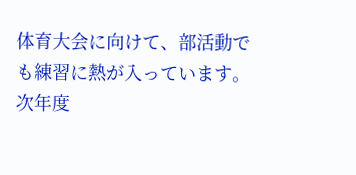体育大会に向けて、部活動でも練習に熱が入っています。
次年度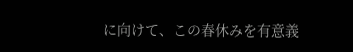に向けて、この春休みを有意義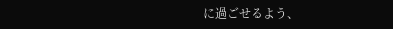に過ごせるよう、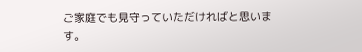ご家庭でも見守っていただければと思います。